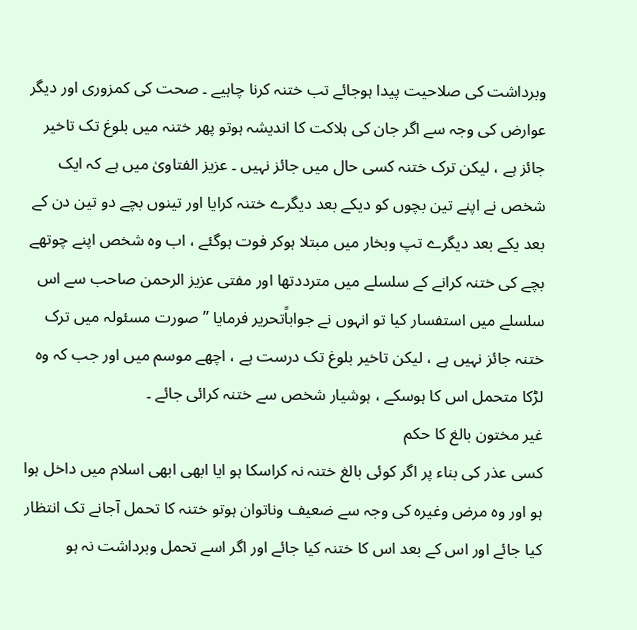وبرداشت کی صلاحیت پیدا ہوجائے تب ختنہ کرنا چاہیے ۔ صحت کی کمزوری اور دیگر عوارض کی وجہ سے اگر جان کی ہلاکت کا اندیشہ ہوتو پھر ختنہ میں بلوغ تک تاخیر جائز ہے ، لیکن ترک ختنہ کسی حال میں جائز نہیں ۔ عزیز الفتاویٰ میں ہے کہ ایک شخص نے اپنے تین بچوں کو دیکے بعد دیگرے ختنہ کرایا اور تینوں بچے دو تین دن کے بعد یکے بعد دیگرے تپ وبخار میں مبتلا ہوکر فوت ہوگئے ، اب وہ شخص اپنے چوتھے بچے کی ختنہ کرانے کے سلسلے میں مترددتھا اور مفتی عزیز الرحمن صاحب سے اس سلسلے میں استفسار کیا تو انہوں نے جواباًتحریر فرمایا ’’ صورت مسئولہ میں ترک ختنہ جائز نہیں ہے ، لیکن تاخیر بلوغ تک درست ہے ، اچھے موسم میں اور جب کہ وہ لڑکا متحمل اس کا ہوسکے ، ہوشیار شخص سے ختنہ کرائی جائے ۔
غیر مختون بالغ کا حکم
کسی عذر کی بناء پر اگر کوئی بالغ ختنہ نہ کراسکا ہو ایا ابھی ابھی اسلام میں داخل ہوا ہو اور وہ مرض وغیرہ کی وجہ سے ضعیف وناتوان ہوتو ختنہ کا تحمل آجانے تک انتظار کیا جائے اور اس کے بعد اس کا ختنہ کیا جائے اور اگر اسے تحمل وبرداشت نہ ہو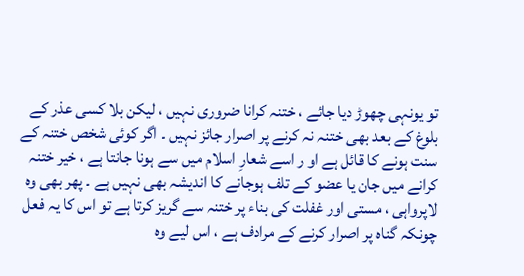تو یونہی چھوڑ دیا جائے ، ختنہ کرانا ضروری نہیں ، لیکن بلا کسی عذر کے بلوغ کے بعد بھی ختنہ نہ کرنے پر اصرار جائز نہیں ۔ اگر کوئی شخص ختنہ کے سنت ہونے کا قائل ہے او ر اسے شعارِ اسلام میں سے ہونا جانتا ہے ، خیر ختنہ کرانے میں جان یا عضو کے تلف ہوجانے کا اندیشہ بھی نہیں ہے ۔ پھر بھی وہ لاپرواہی ، مستی اور غفلت کی بناء پر ختنہ سے گریز کرتا ہے تو اس کا یہ فعل چونکہ گناہ پر اصرار کرنے کے مرادف ہے ، اس لیے وہ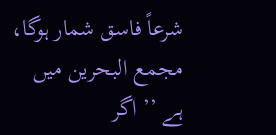شرعاً فاسق شمار ہوگا، مجمع البحرین میں ہے ’’ اگر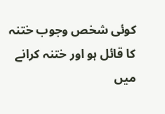کوئی شخص وجوب ختنہ کا قائل ہو اور ختنہ کرانے میں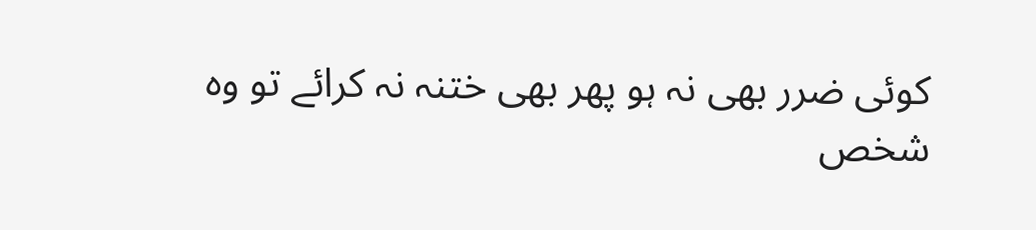کوئی ضرر بھی نہ ہو پھر بھی ختنہ نہ کرائے تو وہ شخص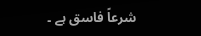شرعاً فاسق ہے ۔